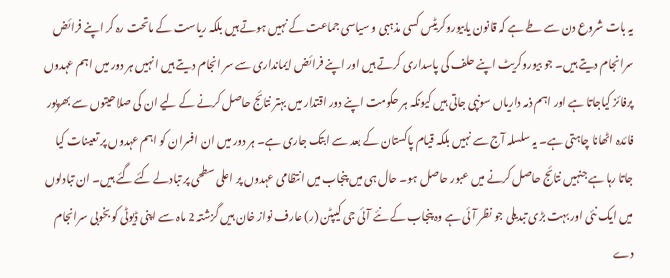یہ بات شروع دن سے طے ہے کہ قانون یابیوروکریٹس کسی مذہبی و سیاسی جماعت کے نہیں ہوتے ہیں بلکہ ریاست کے ماتحت رہ کر اپنے فرائض سرانجام دیتے ہیں۔ جو بیوروکریٹ اپنے حلف کی پاسداری کرتے ہیں اور اپنے فرائض ایمانداری سے سر انجام دیتے ہیں انہیں ہر دور میں اہم عہدوں پرفائز کیاجاتا ہے اور اہم ذمہ داریاں سونپی جاتی ہیں کیونکہ ہر حکومت اپنے دور اقتدار میں بہتر نتائج حاصل کرنے کے لیے ان کی صلاحیتوں سے بھرپور فائدہ اٹھانا چاہتی ہے۔ یہ سلسلہ آج سے نہیں بلکہ قیام پاکستان کے بعد سے ابتک جاری ہے۔ ہر دور میں ان افسران کو اہم عہدوں پر تعینات کیا جاتا رہا ہے جنہیں نتائج حاصل کرنے میں عبور حاصل ہو۔ حال ہی میں پنجاب میں انتظامی عہدوں پر اعلی سطحی پر تبادلے کئے گئے ہیں۔ ان تبادلوں میں ایک نئی اور بہت بڑی تبدیلی جو نظر آئی ہے وہ پنجاب کے نئے آئی جی کیپٹن (ر) عارف نواز خان ہیں گزشتہ 2 ماہ سے اپنی ڈیوٹی کو بخوبی سرانجام دے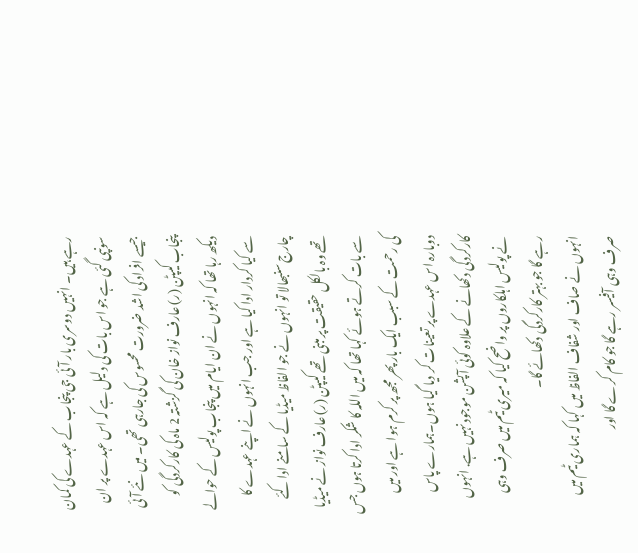رہے ہیں۔ انہیں دوسری بار آئی جی پنجاب کے عہدے کی کمان سونپی گئی ہے جو اس بات کی دلیل ہے کہ اس عہدے پر ان جیسے افراد کی اشد ضرورت محسوس کی جارہی تھی۔ میں نئے آئی پنجاب کیپٹن (ر) عارف نواز خان کی گزشتہ 2 ماہ کی کارکردگی کو دیکھ رہا تھا کہ انہوں نے ان ایام میں پنجاب پولیس کے حوالے سے کیا کردار ادا کیا ہے اور جب انہوں نے اپنے عہدے کا چارج سنبھالا تو انہوں نے جو الفاظ میڈیا کے سامنے ادا کئے تھے وہ بالکل حقیقت پر مبنی تھے کیپٹن (ر) عارف نواز نے میڈیا سے بات کرتے ہوئے کہا تھا کہ میں اللہ کا شکر ادا کرتا ہوں جس کی رحمت کے سبب ایک بار پھر مجھ پر کرم ہوا ہے اور میں دوبارہ اس عہدے پر تعینات کر دیا گیا ہوں۔ہمارے پاس کارکردگی دکھانے کے علاوہ کوئی آپشن موجود نہیں ہے. انہوں نے پولیس اہلکاروں پر واضح کیا کہ میری ٹیم میں صرف وہی رہے گا جو بہتر کارکردگی دکھائے گا۔
انہوں نے صاف اور شفاف الفاظ میں کہا کہ ہماری ٹیم میں صرف وہی آفیسر رہے گا جو کام کرے گا اور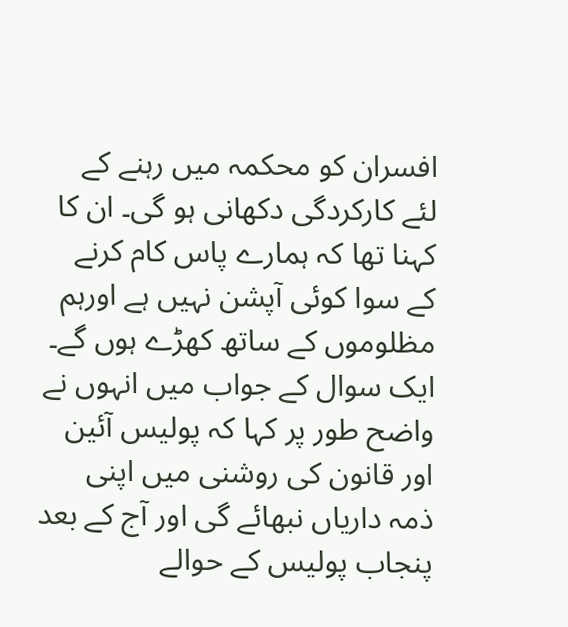افسران کو محکمہ میں رہنے کے لئے کارکردگی دکھانی ہو گی۔ ان کا کہنا تھا کہ ہمارے پاس کام کرنے کے سوا کوئی آپشن نہیں ہے اورہم مظلوموں کے ساتھ کھڑے ہوں گے۔ ایک سوال کے جواب میں انہوں نے واضح طور پر کہا کہ پولیس آئین اور قانون کی روشنی میں اپنی ذمہ داریاں نبھائے گی اور آج کے بعد پنجاب پولیس کے حوالے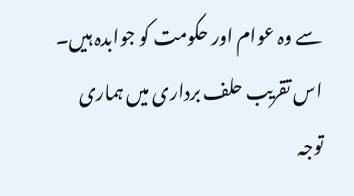سے وہ عوام اور حکومت کو جوابدہ ہیں۔ اس تقریب حلف برداری میں ہماری توجہ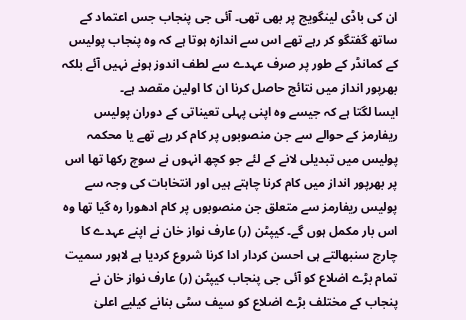ان کی باڈی لینگویج پر بھی تھی۔ آئی جی پنجاب جس اعتماد کے ساتھ گفتگو کر رہے تھے اس سے اندازہ ہوتا ہے کہ وہ پنجاب پولیس کے کمانڈر کے طور پر صرف عہدے سے لطف اندوز ہونے نہیں آئے بلکہ بھرپور انداز میں نتائج حاصل کرنا ان کا اولین مقصد ہے۔
ایسا لگتا ہے کہ جیسے وہ اپنی پہلی تعیناتی کے دوران پولیس ریفارمز کے حوالے سے جن منصوبوں پر کام کر رہے تھے یا محکمہ پولیس میں تبدیلی لانے کے لئے جو کچھ انہوں نے سوچ رکھا تھا اس پر بھرپور انداز میں کام کرنا چاہتے ہیں اور انتخابات کی وجہ سے پولیس ریفارمز سے متعلق جن منصوبوں پر کام ادھورا رہ گیا تھا وہ اس بار مکمل ہوں گے۔ کیپٹن (ر) عارف نواز خان نے اپنے عہدے کا چارج سنبھالتے ہی احسن کردار ادا کرنا شروع کردیا ہے لاہور سمیت تمام بڑے اضلاع کو آئی جی پنجاب کیپٹن (ر) عارف نواز خان نے پنجاب کے مختلف بڑے اضلاع کو سیف سٹی بنانے کیلیے اعلیٰ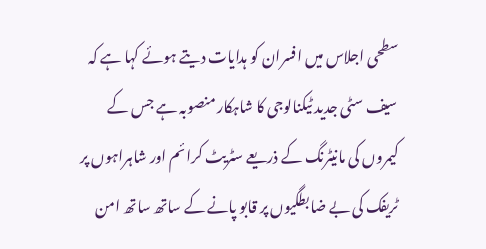سطحی اجلاس میں افسران کو ہدایات دیتے ہوئے کہا ہے کہ سیف سٹی جدید ٹیکنالوجی کا شاہکار منصوبہ ہے جس کے کیمروں کی مانیٹرنگ کے ذریعے سٹریٹ کرائم اور شاہراہوں پر ٹریفک کی بے ضابطگیوں پر قابو پانے کے ساتھ ساتھ امن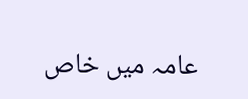عامہ میں خاص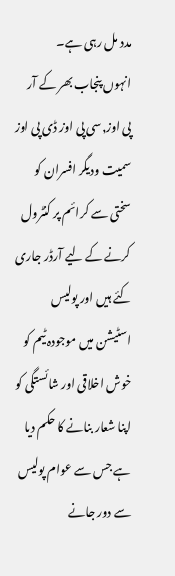مدد مل رہی ہے۔
انہوں پنجاب بھر کے آر پی اوز,سی پی اوز ڈی پی اوز سمیت ودیگر افسران کو سختی سے کرائم پر کنٹرول کرنے کے لیے آرڈر جاری کئے ہیں اور پولیس اسٹیشن میں موجودہ ٹیم کو خوش اخلاقی اور شائستگی کو اپنا شعار بنانے کا حکم دیا ہے جس سے عوام پولیس سے دور جانے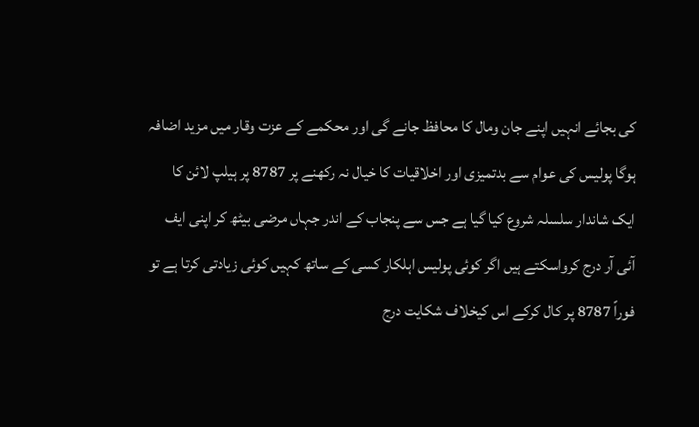کی بجائے انہیں اپنے جان ومال کا محافظ جانے گی اور محکمے کے عزت وقار میں مزید اضافہ ہوگا پولیس کی عوام سے بدتمیزی اور اخلاقیات کا خیال نہ رکھنے پر 8787 پر ہیلپ لائن کا ایک شاندار سلسلہ شروع کیا گیا ہے جس سے پنجاب کے اندر جہاں مرضی بیٹھ کر اپنی ایف آئی آر درج کرواسکتے ہیں اگر کوئی پولیس اہلکار کسی کے ساتھ کہیں کوئی زیادتی کرتا ہے تو فوراً 8787 پر کال کرکے اس کیخلاف شکایت درج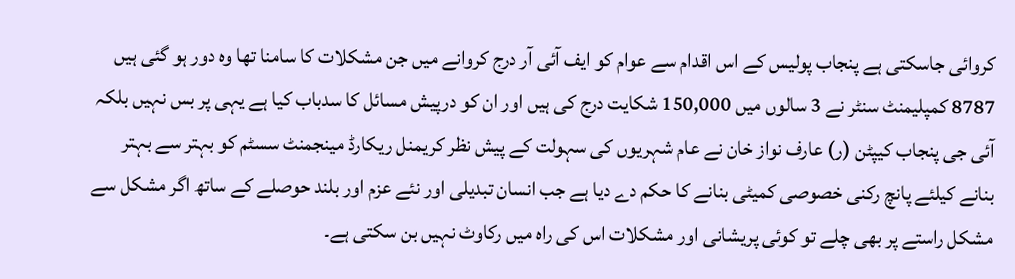کروائی جاسکتی ہے پنجاب پولیس کے اس اقدام سے عوام کو ایف آئی آر درج کروانے میں جن مشکلات کا سامنا تھا وہ دور ہو گئی ہیں 8787 کمپلیمنٹ سنٹر نے 3 سالوں میں 150,000 شکایت درج کی ہیں اور ان کو درپیش مسائل کا سدباب کیا ہے یہی پر بس نہیں بلکہ آئی جی پنجاب کیپٹن (ر) عارف نواز خان نے عام شہریوں کی سہولت کے پیش نظر کریمنل ریکارڈ مینجمنٹ سسٹم کو بہتر سے بہتر بنانے کیلئے پانچ رکنی خصوصی کمیٹی بنانے کا حکم دے دیا ہے جب انسان تبدیلی اور نئے عزم اور بلند حوصلے کے ساتھ اگر مشکل سے مشکل راستے پر بھی چلے تو کوئی پریشانی اور مشکلات اس کی راہ میں رکاوٹ نہیں بن سکتی ہے۔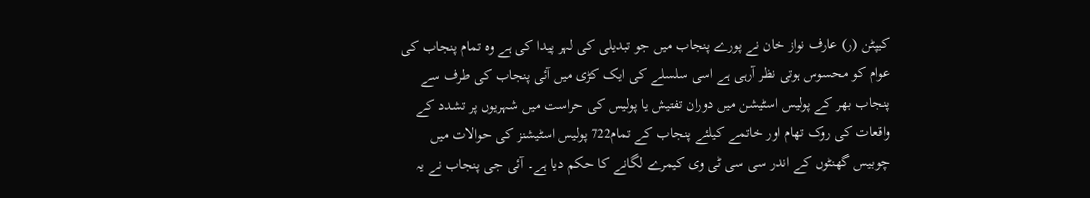کیپٹن (ر) عارف نواز خان نے پورے پنجاب میں جو تبدیلی کی لہر پیدا کی ہے وہ تمام پنجاب کی عوام کو محسوس ہوتی نظر آرہی ہے اسی سلسلے کی ایک کڑی میں آئی پنجاب کی طرف سے پنجاب بھر کے پولیس اسٹیشن میں دوران تفتیش یا پولیس کی حراست میں شہریوں پر تشدد کے واقعات کی روک تھام اور خاتمے کیلئے پنجاب کے تمام722 پولیس اسٹیشنز کی حوالات میں چوبیس گھنٹوں کے اندر سی سی ٹی وی کیمرے لگانے کا حکم دیا ہے۔ آئی جی پنجاب نے یہ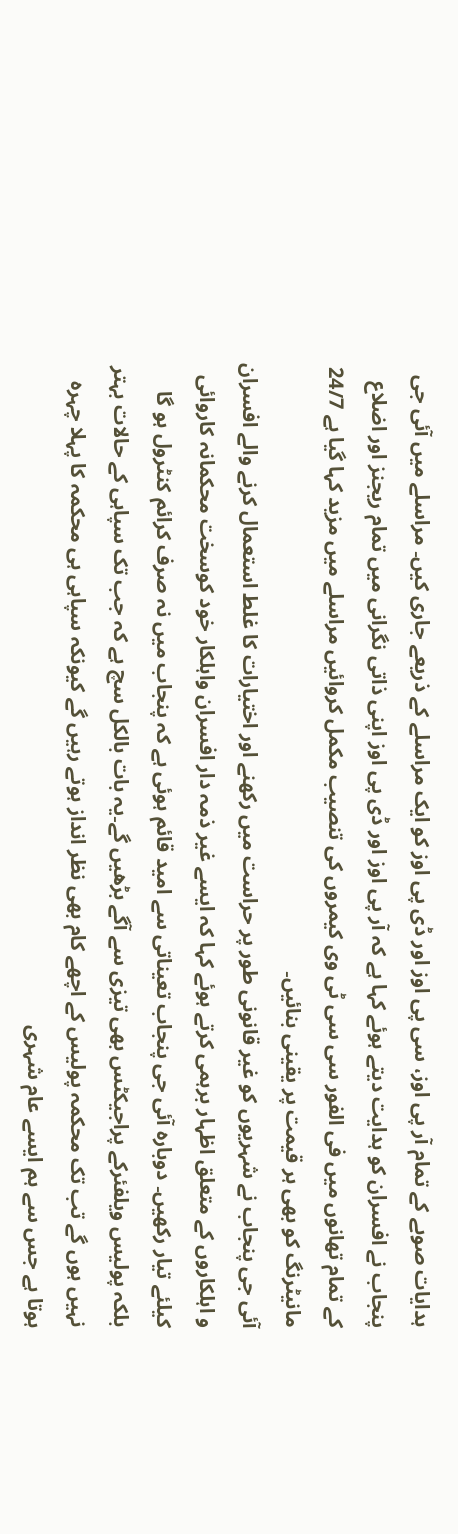ہدایات صوبے کے تمام آر پی اوز، سی پی اوز اور ڈی پی اوز کو ایک مراسلے کے ذریعے جاری کیں۔ مراسلے میں آئی جی پنجاب نے افسران کو ہدایت دیتے ہوئے کہا ہے کہ آر پی اوز اور ڈی پی اوز اپنی ذاتی نگرانی میں تمام ریجنز اور اضلاع کے تمام تھانوں میں فی الفور سی سی ٹی وی کیمروں کی تنصیب مکمل کروائیں مراسلے میں مزید کہا گیا ہے 24/7 مانیٹرنگ کو بھی ہر قیمت پر یقینی بنائیں۔
آئی جی پنجاب نے شہریوں کو غیر قانونی طور پر حراست میں رکھنے اور اختیارات کا غلط استعمال کرنے والے افسران و اہلکاروں کے متعلق اظہار برہمی کرتے ہوئے کہا کہ ایسے غیر ذمہ دار افسران واہلکار خود کوسخت محکمانہ کاروائی کیلئے تیار رکھیں۔ دوبارہ آئی جی پنجاب تعیناتی سے امید قائم ہوئی ہے کہ پنجاب میں نہ صرف کرائم کنٹرول ہو گا بلکہ پولیس ویلفئرکے پراجیکٹس بھی تیزی سے آگے بڑھیں گے۔یہ بات بالکل سچ ہے کہ جب تک سپاہی کے حالات بہتر نہیں ہوں گے تب تک محکمہ پولیس کے اچھے کام بھی نظر انداز ہوتے رہیں گے کیونکہ سپاہی ہی محکمہ کا پہلا چہرہ ہوتا ہے جس سے ہم ایسے عام شہری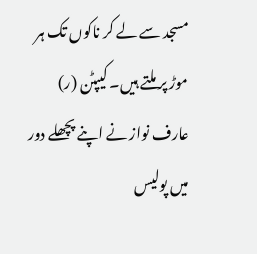مسجد سے لے کر ناکوں تک ہر موڑ پر ملتے ہیں۔ کیپٹن (ر) عارف نواز نے اپنے پچھلے دور میں پولیس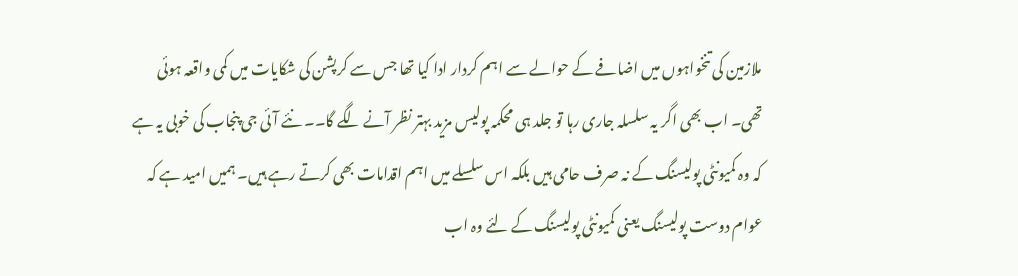ملازمین کی تنخواہوں میں اضافے کے حوالے سے اہم کردار ادا کیا تھا جس سے کرپشن کی شکایات میں کمی واقعہ ہوئی تھی۔ اب بھی اگر یہ سلسلہ جاری رہا تو جلد ہی محکمہ پولیس مزید بہتر نظر آنے لگے گا۔۔ نئے آئی جی پنجاب کی خوبی یہ ہے کہ وہ کمیونٹی پولیسنگ کے نہ صرف حامی ہیں بلکہ اس سلسلے میں اہم اقدامات بھی کرتے رہے ہیں۔ ہمیں امید ہے کہ عوام دوست پولیسنگ یعنی کمیونٹی پولیسنگ کے لئے وہ اب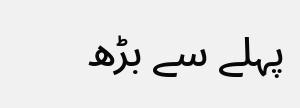پہلے سے بڑھ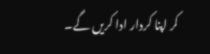کر اپنا کردار ادا کریں گے۔